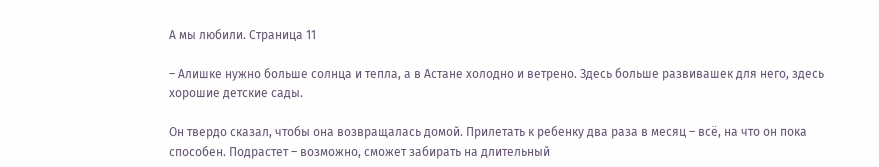А мы любили. Страница 11

– Алишке нужно больше солнца и тепла, а в Астане холодно и ветрено. Здесь больше развивашек для него, здесь хорошие детские сады.

Он твердо сказал, чтобы она возвращалась домой. Прилетать к ребенку два раза в месяц – всё, на что он пока способен. Подрастет – возможно, сможет забирать на длительный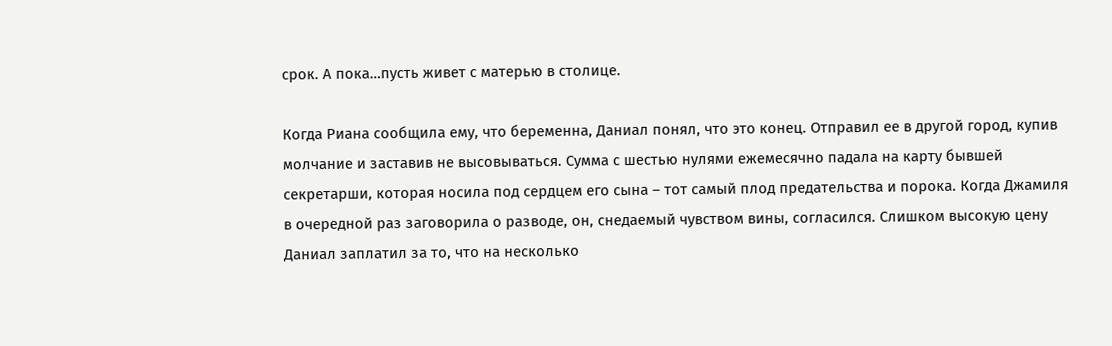срок. А пока…пусть живет с матерью в столице.

Когда Риана сообщила ему, что беременна, Даниал понял, что это конец. Отправил ее в другой город, купив молчание и заставив не высовываться. Сумма с шестью нулями ежемесячно падала на карту бывшей секретарши, которая носила под сердцем его сына – тот самый плод предательства и порока. Когда Джамиля в очередной раз заговорила о разводе, он, снедаемый чувством вины, согласился. Слишком высокую цену Даниал заплатил за то, что на несколько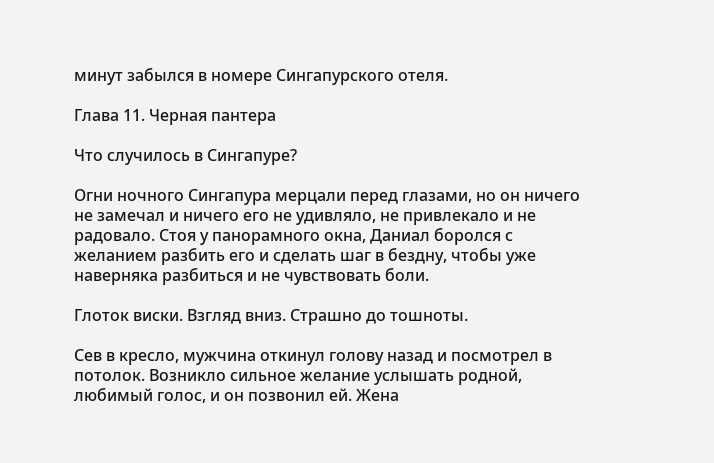минут забылся в номере Сингапурского отеля.

Глава 11. Черная пантера

Что случилось в Сингапуре?

Огни ночного Сингапура мерцали перед глазами, но он ничего не замечал и ничего его не удивляло, не привлекало и не радовало. Стоя у панорамного окна, Даниал боролся с желанием разбить его и сделать шаг в бездну, чтобы уже наверняка разбиться и не чувствовать боли.

Глоток виски. Взгляд вниз. Страшно до тошноты.

Сев в кресло, мужчина откинул голову назад и посмотрел в потолок. Возникло сильное желание услышать родной, любимый голос, и он позвонил ей. Жена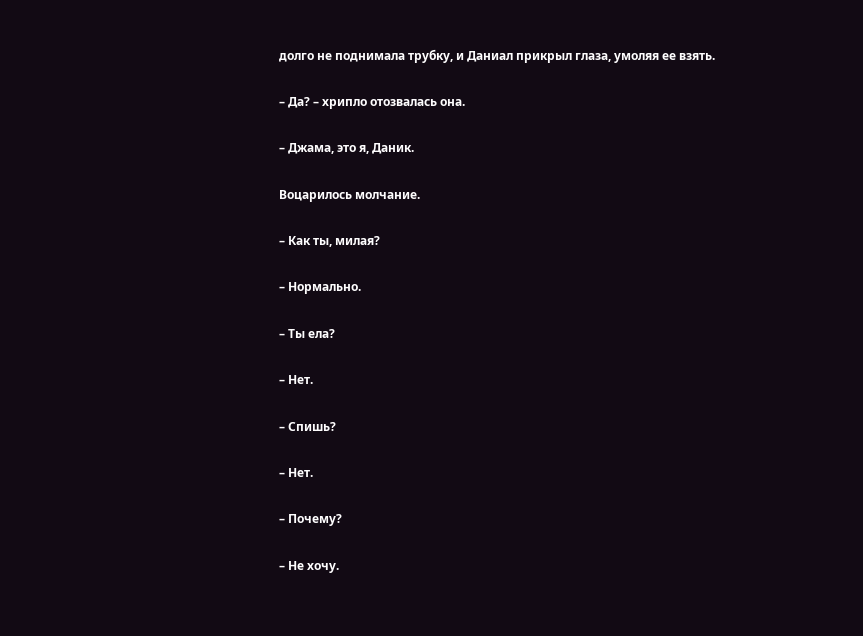долго не поднимала трубку, и Даниал прикрыл глаза, умоляя ее взять.

– Да? – хрипло отозвалась она.

– Джама, это я, Даник.

Воцарилось молчание.

– Как ты, милая?

– Нормально.

– Ты ела?

– Нет.

– Спишь?

– Нет.

– Почему?

– Не хочу.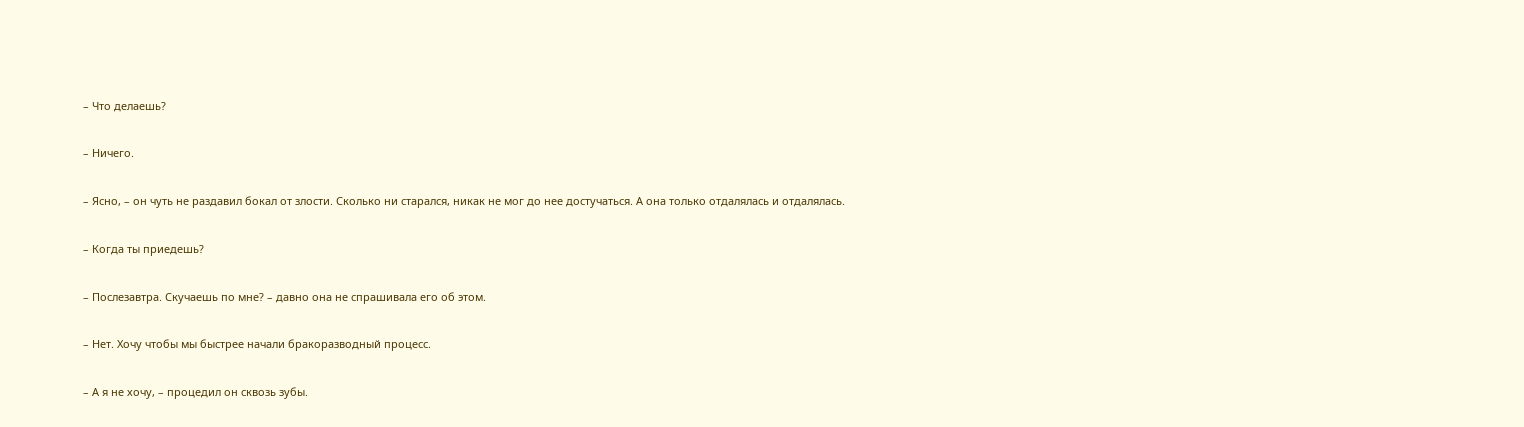– Что делаешь?

– Ничего.

– Ясно, – он чуть не раздавил бокал от злости. Сколько ни старался, никак не мог до нее достучаться. А она только отдалялась и отдалялась.

– Когда ты приедешь?

– Послезавтра. Скучаешь по мне? – давно она не спрашивала его об этом.

– Нет. Хочу чтобы мы быстрее начали бракоразводный процесс.

– А я не хочу, – процедил он сквозь зубы.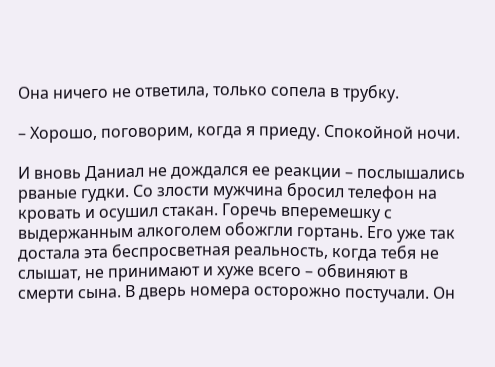Она ничего не ответила, только сопела в трубку.

– Хорошо, поговорим, когда я приеду. Спокойной ночи.

И вновь Даниал не дождался ее реакции – послышались рваные гудки. Со злости мужчина бросил телефон на кровать и осушил стакан. Горечь вперемешку с выдержанным алкоголем обожгли гортань. Его уже так достала эта беспросветная реальность, когда тебя не слышат, не принимают и хуже всего – обвиняют в смерти сына. В дверь номера осторожно постучали. Он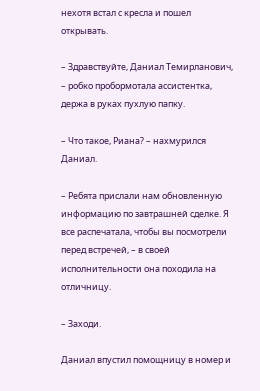нехотя встал с кресла и пошел открывать.

– Здравствуйте, Даниал Темирланович, – робко пробормотала ассистентка, держа в руках пухлую папку.

– Что такое, Риана? – нахмурился Даниал.

– Ребята прислали нам обновленную информацию по завтрашней сделке. Я все распечатала, чтобы вы посмотрели перед встречей, – в своей исполнительности она походила на отличницу.

– Заходи.

Даниал впустил помощницу в номер и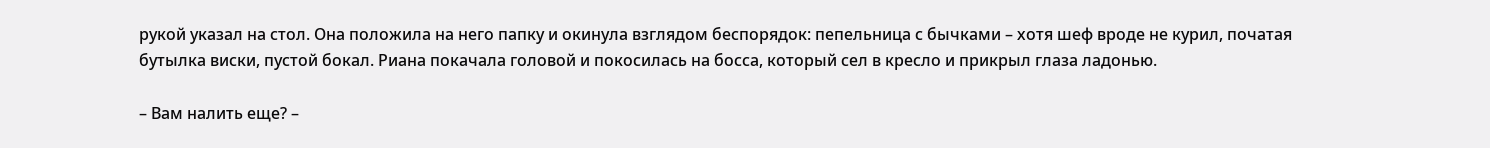рукой указал на стол. Она положила на него папку и окинула взглядом беспорядок: пепельница с бычками – хотя шеф вроде не курил, початая бутылка виски, пустой бокал. Риана покачала головой и покосилась на босса, который сел в кресло и прикрыл глаза ладонью.

– Вам налить еще? –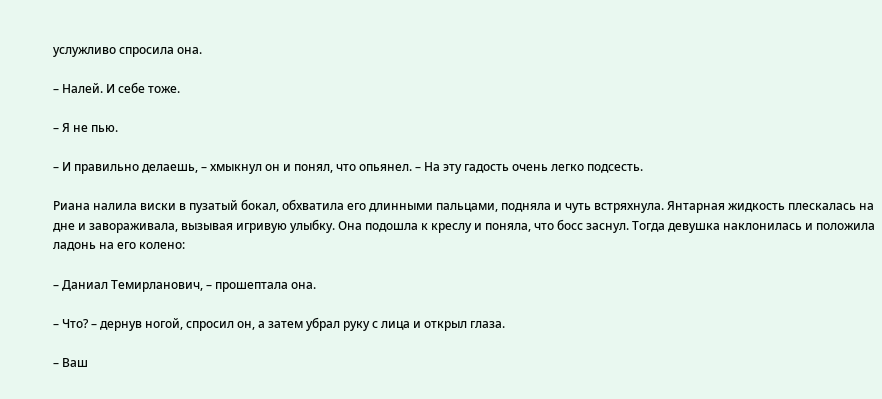услужливо спросила она.

– Налей. И себе тоже.

– Я не пью.

– И правильно делаешь, – хмыкнул он и понял, что опьянел. – На эту гадость очень легко подсесть.

Риана налила виски в пузатый бокал, обхватила его длинными пальцами, подняла и чуть встряхнула. Янтарная жидкость плескалась на дне и завораживала, вызывая игривую улыбку. Она подошла к креслу и поняла, что босс заснул. Тогда девушка наклонилась и положила ладонь на его колено:

– Даниал Темирланович, – прошептала она.

– Что? – дернув ногой, спросил он, а затем убрал руку с лица и открыл глаза.

– Ваш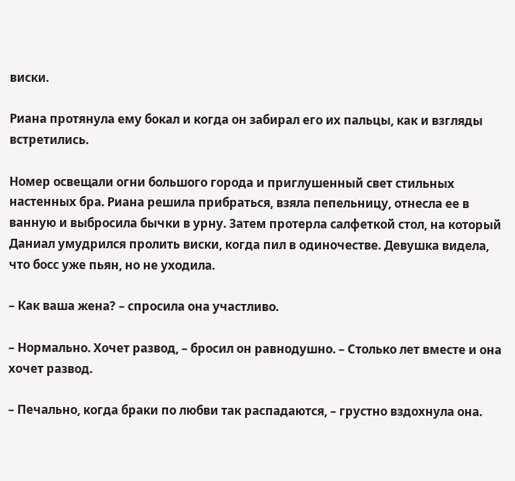виски.

Риана протянула ему бокал и когда он забирал его их пальцы, как и взгляды встретились.

Номер освещали огни большого города и приглушенный свет стильных настенных бра. Риана решила прибраться, взяла пепельницу, отнесла ее в ванную и выбросила бычки в урну. Затем протерла салфеткой стол, на который Даниал умудрился пролить виски, когда пил в одиночестве. Девушка видела, что босс уже пьян, но не уходила.

– Как ваша жена? – спросила она участливо.

– Нормально. Хочет развод, – бросил он равнодушно. – Столько лет вместе и она хочет развод.

– Печально, когда браки по любви так распадаются, – грустно вздохнула она.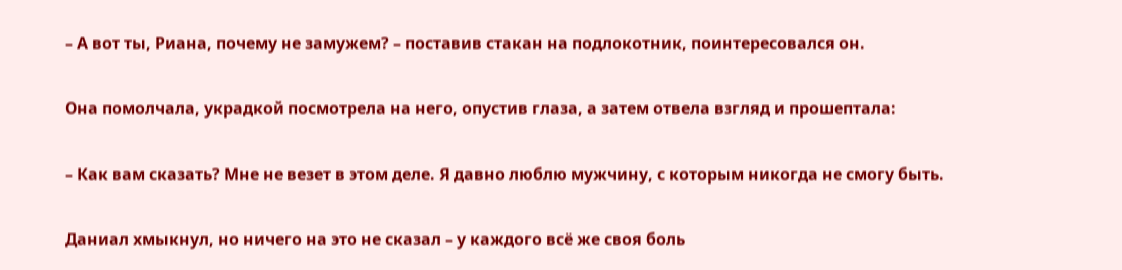– А вот ты, Риана, почему не замужем? – поставив стакан на подлокотник, поинтересовался он.

Она помолчала, украдкой посмотрела на него, опустив глаза, а затем отвела взгляд и прошептала:

– Как вам сказать? Мне не везет в этом деле. Я давно люблю мужчину, с которым никогда не смогу быть.

Даниал хмыкнул, но ничего на это не сказал – у каждого всё же своя боль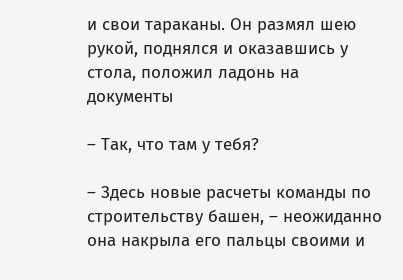и свои тараканы. Он размял шею рукой, поднялся и оказавшись у стола, положил ладонь на документы

– Так, что там у тебя?

– Здесь новые расчеты команды по строительству башен, – неожиданно она накрыла его пальцы своими и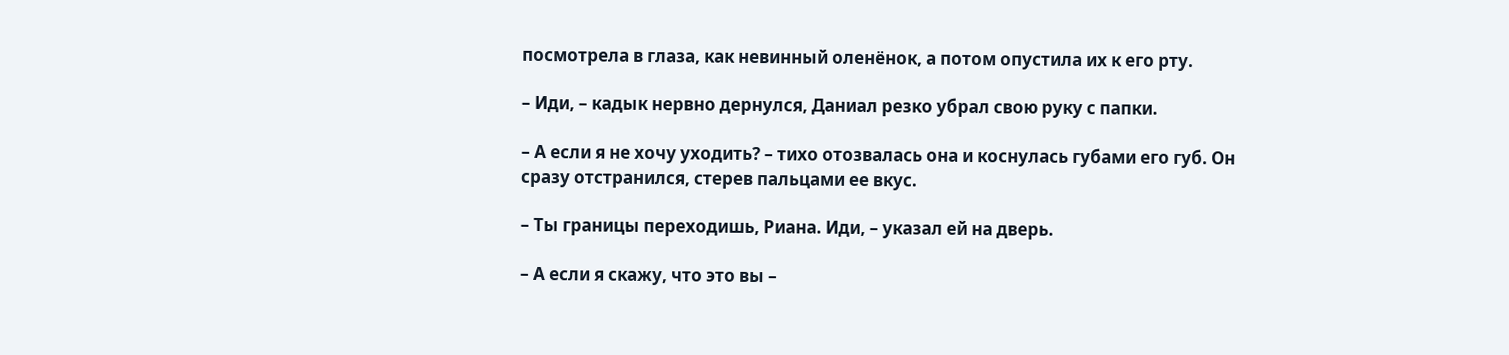посмотрела в глаза, как невинный оленёнок, а потом опустила их к его рту.

– Иди, – кадык нервно дернулся, Даниал резко убрал свою руку с папки.

– А если я не хочу уходить? – тихо отозвалась она и коснулась губами его губ. Он сразу отстранился, стерев пальцами ее вкус.

– Ты границы переходишь, Риана. Иди, – указал ей на дверь.

– А если я скажу, что это вы –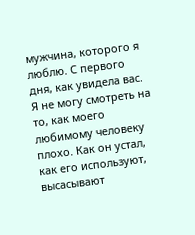мужчина, которого я люблю. С первого дня, как увидела вас. Я не могу смотреть на то, как моего любимому человеку плохо. Как он устал, как его используют, высасывают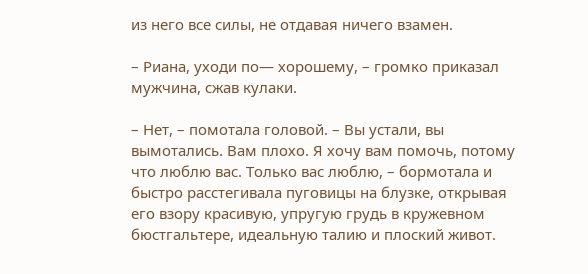из него все силы, не отдавая ничего взамен.

– Риана, уходи по— хорошему, – громко приказал мужчина, сжав кулаки.

– Нет, – помотала головой. – Вы устали, вы вымотались. Вам плохо. Я хочу вам помочь, потому что люблю вас. Только вас люблю, – бормотала и быстро расстегивала пуговицы на блузке, открывая его взору красивую, упругую грудь в кружевном бюстгальтере, идеальную талию и плоский живот.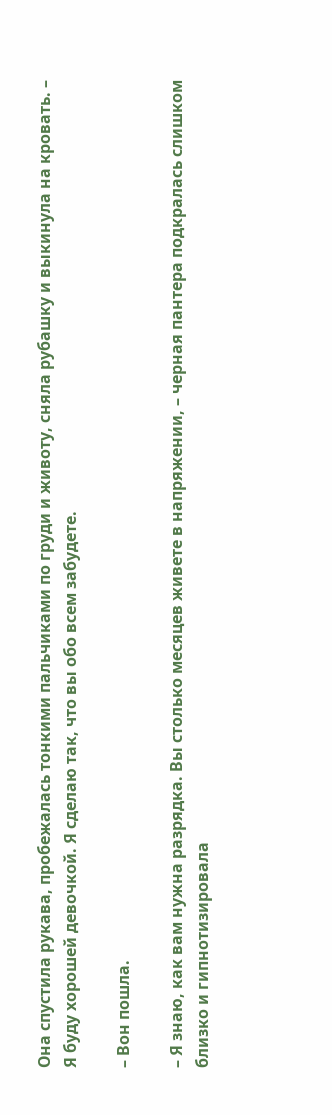Она спустила рукава, пробежалась тонкими пальчиками по груди и животу, сняла рубашку и выкинула на кровать. – Я буду хорошей девочкой. Я сделаю так, что вы обо всем забудете.

– Вон пошла.

– Я знаю, как вам нужна разрядка. Вы столько месяцев живете в напряжении, – черная пантера подкралась слишком близко и гипнотизировала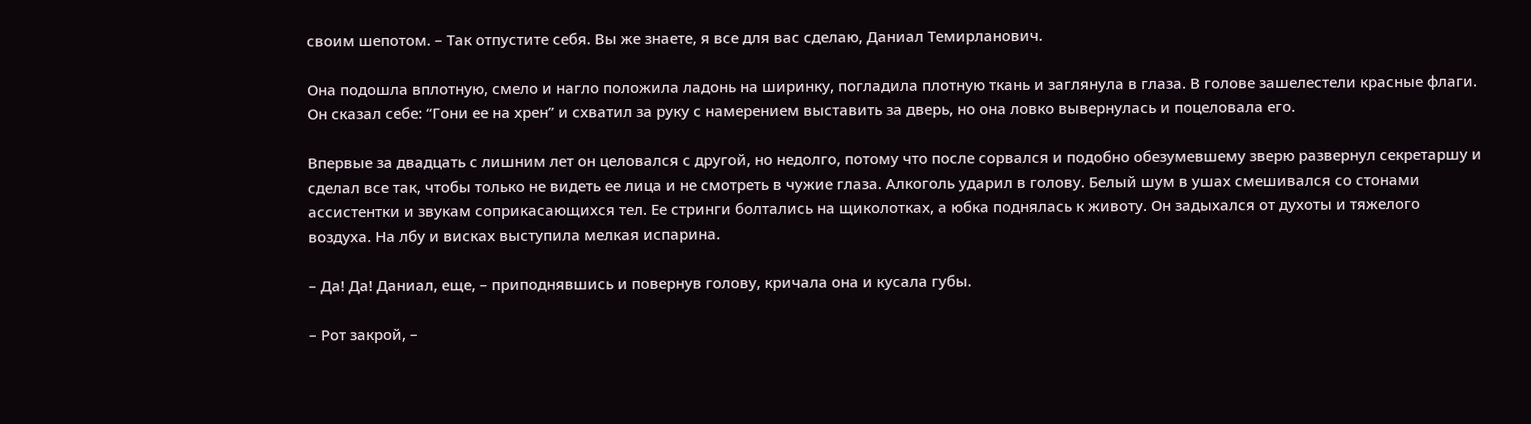своим шепотом. – Так отпустите себя. Вы же знаете, я все для вас сделаю, Даниал Темирланович.

Она подошла вплотную, смело и нагло положила ладонь на ширинку, погладила плотную ткань и заглянула в глаза. В голове зашелестели красные флаги. Он сказал себе: “Гони ее на хрен” и схватил за руку с намерением выставить за дверь, но она ловко вывернулась и поцеловала его.

Впервые за двадцать с лишним лет он целовался с другой, но недолго, потому что после сорвался и подобно обезумевшему зверю развернул секретаршу и сделал все так, чтобы только не видеть ее лица и не смотреть в чужие глаза. Алкоголь ударил в голову. Белый шум в ушах смешивался со стонами ассистентки и звукам соприкасающихся тел. Ее стринги болтались на щиколотках, а юбка поднялась к животу. Он задыхался от духоты и тяжелого воздуха. На лбу и висках выступила мелкая испарина.

– Да! Да! Даниал, еще, – приподнявшись и повернув голову, кричала она и кусала губы.

– Рот закрой, –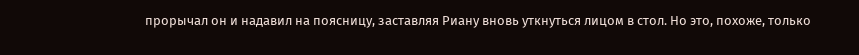прорычал он и надавил на поясницу, заставляя Риану вновь уткнуться лицом в стол. Но это, похоже, только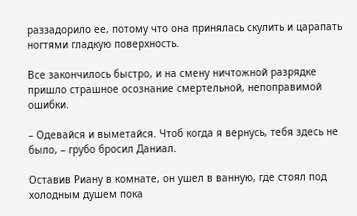раззадорило ее, потому что она принялась скулить и царапать ногтями гладкую поверхность.

Все закончилось быстро, и на смену ничтожной разрядке пришло страшное осознание смертельной, непоправимой ошибки.

– Одевайся и выметайся. Чтоб когда я вернусь, тебя здесь не было, – грубо бросил Даниал.

Оставив Риану в комнате, он ушел в ванную, где стоял под холодным душем пока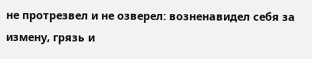не протрезвел и не озверел: возненавидел себя за измену, грязь и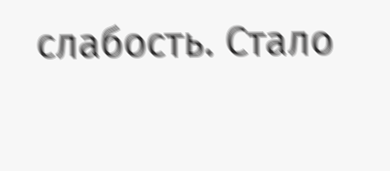слабость. Стало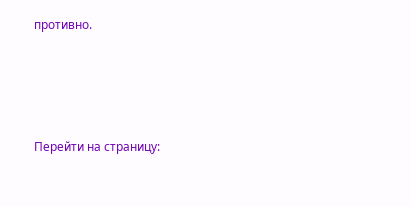противно.




Перейти на страницу: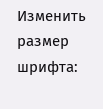Изменить размер шрифта: